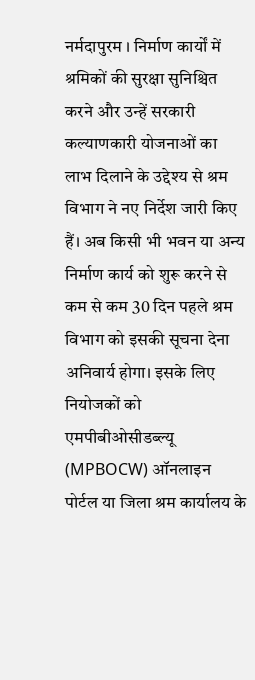नर्मदापुरम । निर्माण कार्यों में श्रमिकों की सुरक्षा सुनिश्चित करने और उन्हें सरकारी कल्याणकारी योजनाओं का लाभ दिलाने के उद्देश्य से श्रम विभाग ने नए निर्देश जारी किए हैं। अब किसी भी भवन या अन्य निर्माण कार्य को शुरू करने से कम से कम 30 दिन पहले श्रम विभाग को इसकी सूचना देना अनिवार्य होगा। इसके लिए नियोजकों को एमपीबीओसीडब्ल्यू (MPBOCW) ऑनलाइन पोर्टल या जिला श्रम कार्यालय के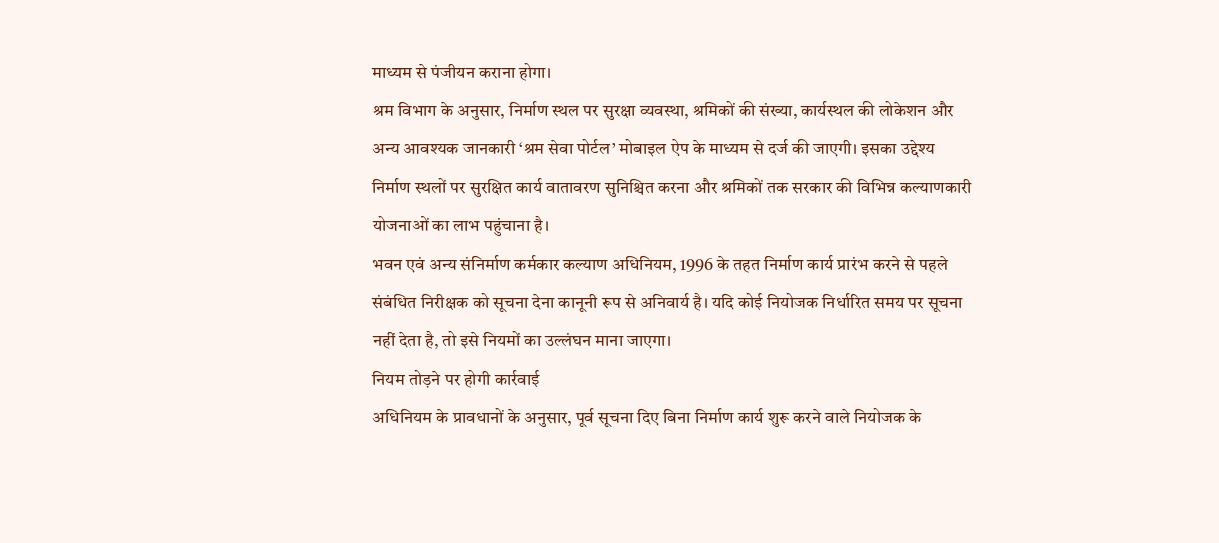माध्यम से पंजीयन कराना होगा।
श्रम विभाग के अनुसार, निर्माण स्थल पर सुरक्षा व्यवस्था, श्रमिकों की संख्या, कार्यस्थल की लोकेशन और अन्य आवश्यक जानकारी ‘श्रम सेवा पोर्टल’ मोबाइल ऐप के माध्यम से दर्ज की जाएगी। इसका उद्देश्य निर्माण स्थलों पर सुरक्षित कार्य वातावरण सुनिश्चित करना और श्रमिकों तक सरकार की विभिन्न कल्याणकारी योजनाओं का लाभ पहुंचाना है।
भवन एवं अन्य संनिर्माण कर्मकार कल्याण अधिनियम, 1996 के तहत निर्माण कार्य प्रारंभ करने से पहले संबंधित निरीक्षक को सूचना देना कानूनी रूप से अनिवार्य है। यदि कोई नियोजक निर्धारित समय पर सूचना नहीं देता है, तो इसे नियमों का उल्लंघन माना जाएगा।
नियम तोड़ने पर होगी कार्रवाई
अधिनियम के प्रावधानों के अनुसार, पूर्व सूचना दिए बिना निर्माण कार्य शुरू करने वाले नियोजक के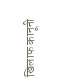खिलाफ कानूनी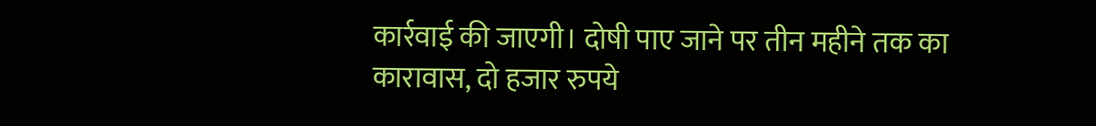कार्रवाई की जाएगी। दोषी पाए जाने पर तीन महीने तक का कारावास, दो हजार रुपये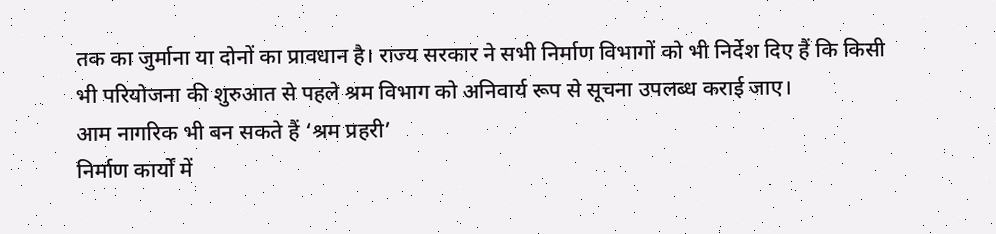तक का जुर्माना या दोनों का प्रावधान है। राज्य सरकार ने सभी निर्माण विभागों को भी निर्देश दिए हैं कि किसी भी परियोजना की शुरुआत से पहले श्रम विभाग को अनिवार्य रूप से सूचना उपलब्ध कराई जाए।
आम नागरिक भी बन सकते हैं ‘श्रम प्रहरी’
निर्माण कार्यों में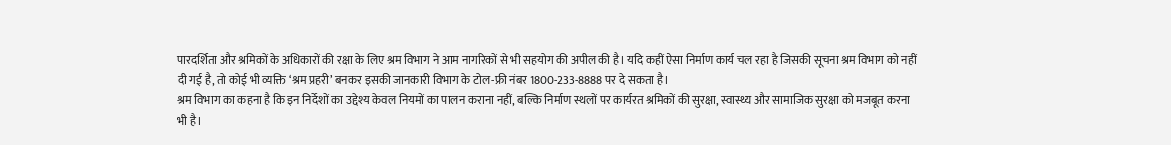पारदर्शिता और श्रमिकों के अधिकारों की रक्षा के लिए श्रम विभाग ने आम नागरिकों से भी सहयोग की अपील की है। यदि कहीं ऐसा निर्माण कार्य चल रहा है जिसकी सूचना श्रम विभाग को नहीं दी गई है, तो कोई भी व्यक्ति ‘श्रम प्रहरी’ बनकर इसकी जानकारी विभाग के टोल-फ्री नंबर 1800-233-8888 पर दे सकता है।
श्रम विभाग का कहना है कि इन निर्देशों का उद्देश्य केवल नियमों का पालन कराना नहीं, बल्कि निर्माण स्थलों पर कार्यरत श्रमिकों की सुरक्षा, स्वास्थ्य और सामाजिक सुरक्षा को मजबूत करना भी है।